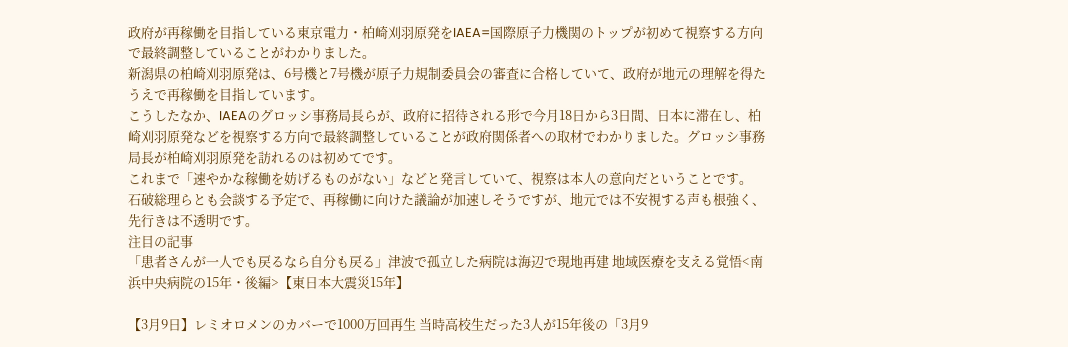政府が再稼働を目指している東京電力・柏崎刈羽原発をIAEA=国際原子力機関のトップが初めて視察する方向で最終調整していることがわかりました。
新潟県の柏崎刈羽原発は、6号機と7号機が原子力規制委員会の審査に合格していて、政府が地元の理解を得たうえで再稼働を目指しています。
こうしたなか、IAEAのグロッシ事務局長らが、政府に招待される形で今月18日から3日間、日本に滞在し、柏崎刈羽原発などを視察する方向で最終調整していることが政府関係者への取材でわかりました。グロッシ事務局長が柏崎刈羽原発を訪れるのは初めてです。
これまで「速やかな稼働を妨げるものがない」などと発言していて、視察は本人の意向だということです。
石破総理らとも会談する予定で、再稼働に向けた議論が加速しそうですが、地元では不安視する声も根強く、先行きは不透明です。
注目の記事
「患者さんが一人でも戻るなら自分も戻る」津波で孤立した病院は海辺で現地再建 地域医療を支える覚悟<南浜中央病院の15年・後編>【東日本大震災15年】

【3月9日】レミオロメンのカバーで1000万回再生 当時高校生だった3人が15年後の「3月9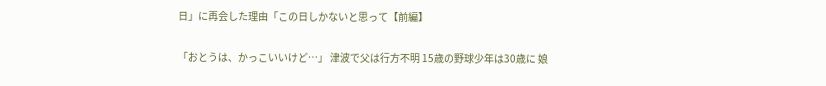日」に再会した理由「この日しかないと思って【前編】

「おとうは、かっこいいけど…」 津波で父は行方不明 15歳の野球少年は30歳に 娘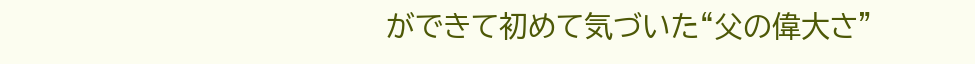ができて初めて気づいた“父の偉大さ”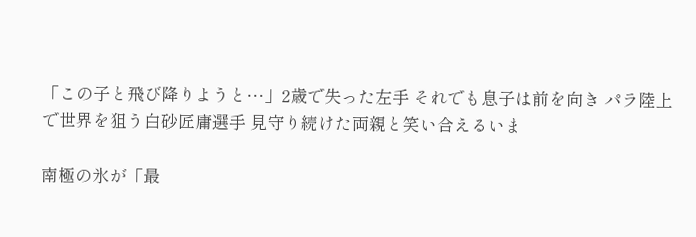「この子と飛び降りようと…」2歳で失った左手 それでも息子は前を向き パラ陸上で世界を狙う白砂匠庸選手 見守り続けた両親と笑い合えるいま

南極の氷が「最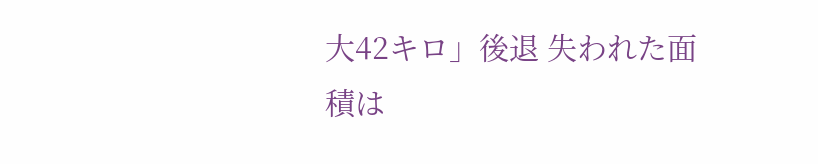大42キロ」後退 失われた面積は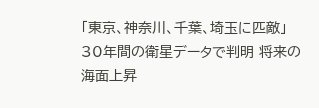「東京、神奈川、千葉、埼玉に匹敵」30年間の衛星データで判明 将来の海面上昇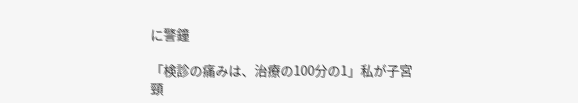に警鐘

「検診の痛みは、治療の100分の1」私が子宮頸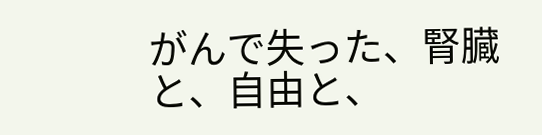がんで失った、腎臓と、自由と、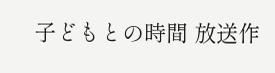子どもとの時間 放送作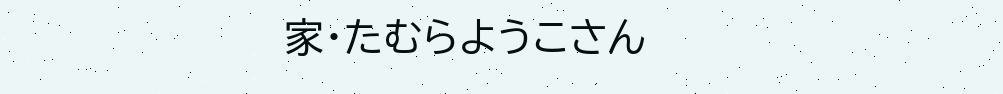家・たむらようこさん